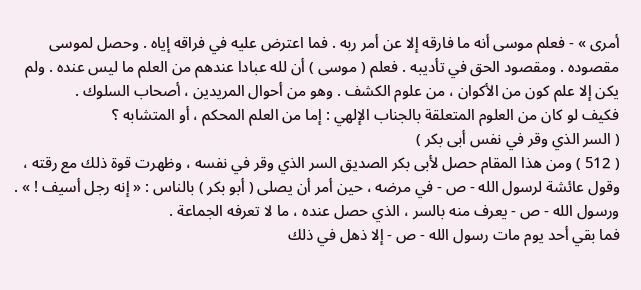أمرى » - فعلم موسى أنه ما فارقه إلا عن أمر ربه . فما اعترض عليه في فراقه إياه . وحصل لموسى مقصوده . ومقصود الحق في تأديبه . فعلم ( موسى ) أن لله عبادا عندهم من العلم ما ليس عنده . ولم يكن إلا علم كون من الأكوان ، من علوم الكشف . وهو من أحوال المريدين ، أصحاب السلوك .
فكيف لو كان من العلوم المتعلقة بالجناب الإلهي : إما من العلم المحكم ، أو المتشابه ؟
( السر الذي وقر في نفس أبى بكر )
( 512 ) ومن هذا المقام حصل لأبى بكر الصديق السر الذي وقر في نفسه ، وظهرت قوة ذلك مع رقته ، وقول عائشة لرسول الله - ص - في مرضه ، حين أمر أن يصلى ( أبو بكر ) بالناس : « إنه رجل أسيف ! » . ورسول الله - ص - يعرف منه بالسر ، الذي حصل عنده ، ما لا تعرفه الجماعة .
فما بقي أحد يوم مات رسول الله - ص - إلا ذهل في ذلك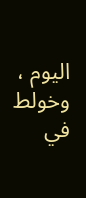اليوم ، وخولط في